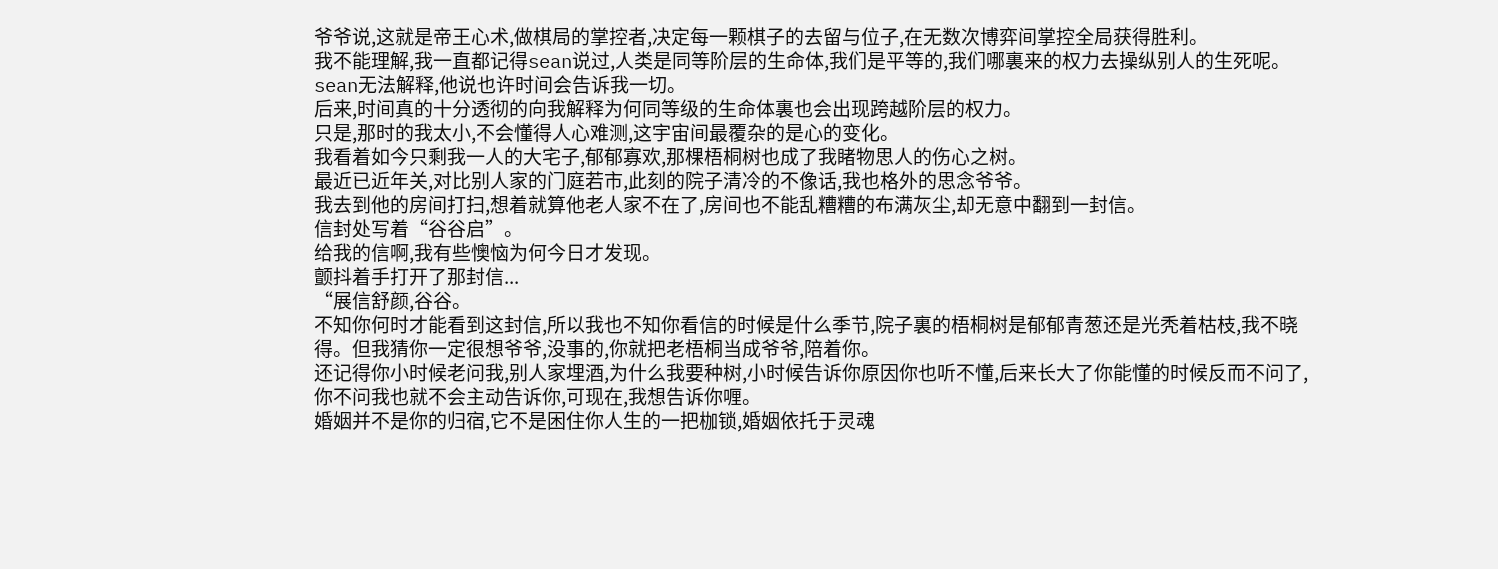爷爷说,这就是帝王心术,做棋局的掌控者,决定每一颗棋子的去留与位子,在无数次博弈间掌控全局获得胜利。
我不能理解,我一直都记得sean说过,人类是同等阶层的生命体,我们是平等的,我们哪裏来的权力去操纵别人的生死呢。
sean无法解释,他说也许时间会告诉我一切。
后来,时间真的十分透彻的向我解释为何同等级的生命体裏也会出现跨越阶层的权力。
只是,那时的我太小,不会懂得人心难测,这宇宙间最覆杂的是心的变化。
我看着如今只剩我一人的大宅子,郁郁寡欢,那棵梧桐树也成了我睹物思人的伤心之树。
最近已近年关,对比别人家的门庭若市,此刻的院子清冷的不像话,我也格外的思念爷爷。
我去到他的房间打扫,想着就算他老人家不在了,房间也不能乱糟糟的布满灰尘,却无意中翻到一封信。
信封处写着“谷谷启”。
给我的信啊,我有些懊恼为何今日才发现。
颤抖着手打开了那封信...
“展信舒颜,谷谷。
不知你何时才能看到这封信,所以我也不知你看信的时候是什么季节,院子裏的梧桐树是郁郁青葱还是光秃着枯枝,我不晓得。但我猜你一定很想爷爷,没事的,你就把老梧桐当成爷爷,陪着你。
还记得你小时候老问我,别人家埋酒,为什么我要种树,小时候告诉你原因你也听不懂,后来长大了你能懂的时候反而不问了,你不问我也就不会主动告诉你,可现在,我想告诉你喱。
婚姻并不是你的归宿,它不是困住你人生的一把枷锁,婚姻依托于灵魂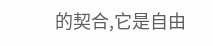的契合,它是自由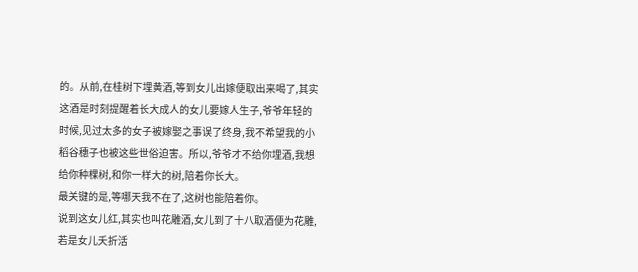的。从前,在桂树下埋黄酒,等到女儿出嫁便取出来喝了,其实这酒是时刻提醒着长大成人的女儿要嫁人生子,爷爷年轻的时候,见过太多的女子被嫁娶之事误了终身,我不希望我的小稻谷穗子也被这些世俗迫害。所以,爷爷才不给你埋酒,我想给你种棵树,和你一样大的树,陪着你长大。
最关键的是,等哪天我不在了,这树也能陪着你。
说到这女儿红,其实也叫花雕酒,女儿到了十八取酒便为花雕,若是女儿夭折活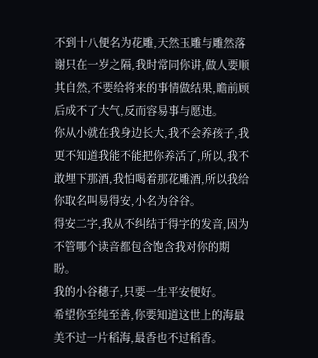不到十八便名为花雕,天然玉雕与雕然落谢只在一岁之隔,我时常同你讲,做人要顺其自然,不要给将来的事情做结果,瞻前顾后成不了大气,反而容易事与愿违。
你从小就在我身边长大,我不会养孩子,我更不知道我能不能把你养活了,所以,我不敢埋下那酒,我怕喝着那花雕酒,所以我给你取名叫易得安,小名为谷谷。
得安二字,我从不纠结于得字的发音,因为不管哪个读音都包含饱含我对你的期盼。
我的小谷穗子,只要一生平安便好。
希望你至纯至善,你要知道这世上的海最美不过一片稻海,最香也不过稻香。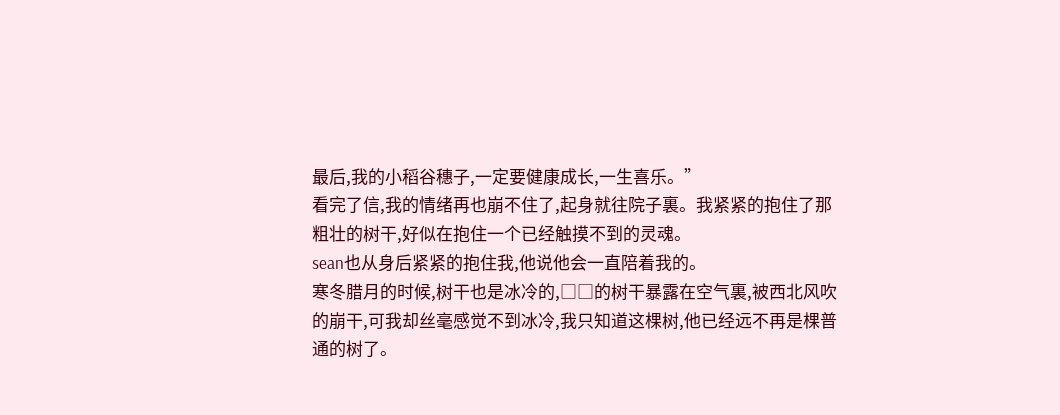最后,我的小稻谷穗子,一定要健康成长,一生喜乐。”
看完了信,我的情绪再也崩不住了,起身就往院子裏。我紧紧的抱住了那粗壮的树干,好似在抱住一个已经触摸不到的灵魂。
sean也从身后紧紧的抱住我,他说他会一直陪着我的。
寒冬腊月的时候,树干也是冰冷的,□□的树干暴露在空气裏,被西北风吹的崩干,可我却丝毫感觉不到冰冷,我只知道这棵树,他已经远不再是棵普通的树了。